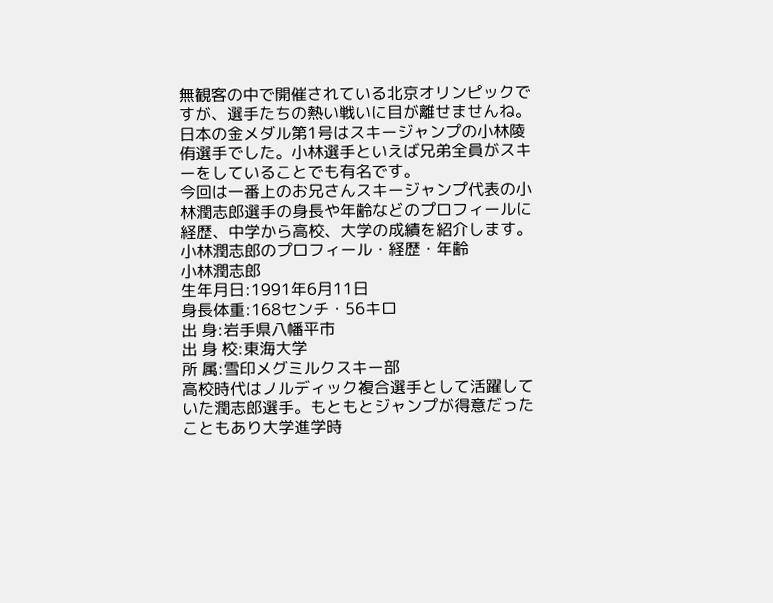無観客の中で開催されている北京オリンピックですが、選手たちの熱い戦いに目が離せませんね。日本の金メダル第1号はスキージャンプの小林陵侑選手でした。小林選手といえば兄弟全員がスキーをしていることでも有名です。
今回は一番上のお兄さんスキージャンプ代表の小林潤志郎選手の身長や年齢などのプロフィールに経歴、中学から高校、大学の成績を紹介します。
小林潤志郎のプロフィール・経歴・年齢
小林潤志郎
生年月日:1991年6月11日
身長体重:168センチ・56キロ
出 身:岩手県八幡平市
出 身 校:東海大学
所 属:雪印メグミルクスキー部
高校時代はノルディック複合選手として活躍していた潤志郎選手。もともとジャンプが得意だったこともあり大学進学時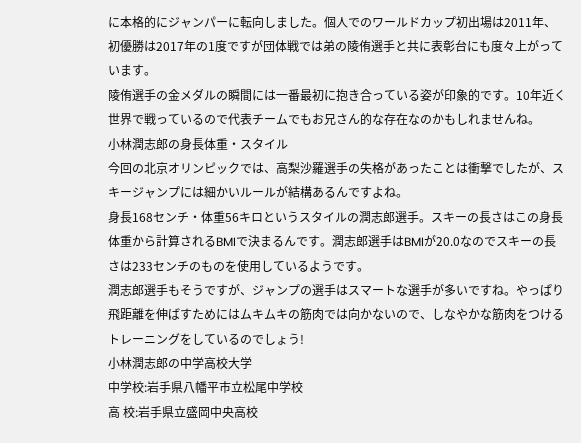に本格的にジャンパーに転向しました。個人でのワールドカップ初出場は2011年、初優勝は2017年の1度ですが団体戦では弟の陵侑選手と共に表彰台にも度々上がっています。
陵侑選手の金メダルの瞬間には一番最初に抱き合っている姿が印象的です。10年近く世界で戦っているので代表チームでもお兄さん的な存在なのかもしれませんね。
小林潤志郎の身長体重・スタイル
今回の北京オリンピックでは、高梨沙羅選手の失格があったことは衝撃でしたが、スキージャンプには細かいルールが結構あるんですよね。
身長168センチ・体重56キロというスタイルの潤志郎選手。スキーの長さはこの身長体重から計算されるBMIで決まるんです。潤志郎選手はBMIが20.0なのでスキーの長さは233センチのものを使用しているようです。
潤志郎選手もそうですが、ジャンプの選手はスマートな選手が多いですね。やっぱり飛距離を伸ばすためにはムキムキの筋肉では向かないので、しなやかな筋肉をつけるトレーニングをしているのでしょう!
小林潤志郎の中学高校大学
中学校:岩手県八幡平市立松尾中学校
高 校:岩手県立盛岡中央高校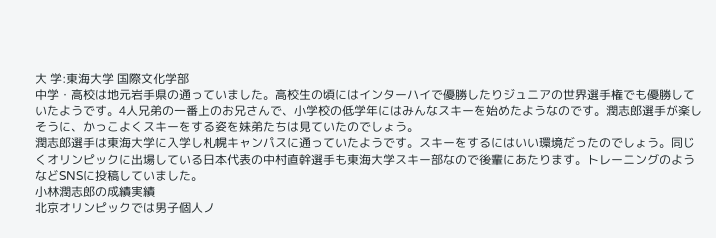大 学:東海大学 国際文化学部
中学・高校は地元岩手県の通っていました。高校生の頃にはインターハイで優勝したりジュニアの世界選手権でも優勝していたようです。4人兄弟の一番上のお兄さんで、小学校の低学年にはみんなスキーを始めたようなのです。潤志郎選手が楽しそうに、かっこよくスキーをする姿を妹弟たちは見ていたのでしょう。
潤志郎選手は東海大学に入学し札幌キャンパスに通っていたようです。スキーをするにはいい環境だったのでしょう。同じくオリンピックに出場している日本代表の中村直幹選手も東海大学スキー部なので後輩にあたります。トレーニングのようなどSNSに投稿していました。
小林潤志郎の成績実績
北京オリンピックでは男子個人ノ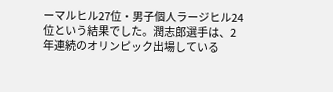ーマルヒル27位・男子個人ラージヒル24位という結果でした。潤志郎選手は、2年連続のオリンピック出場している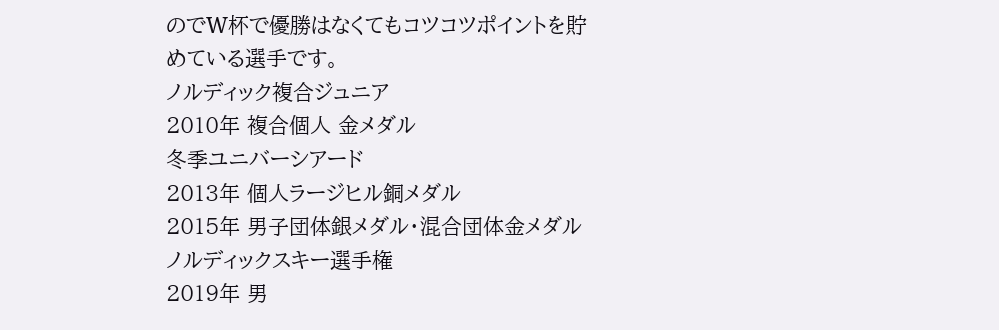のでW杯で優勝はなくてもコツコツポイントを貯めている選手です。
ノルディック複合ジュニア
2010年 複合個人 金メダル
冬季ユニバーシアード
2013年 個人ラージヒル銅メダル
2015年 男子団体銀メダル・混合団体金メダル
ノルディックスキー選手権
2019年 男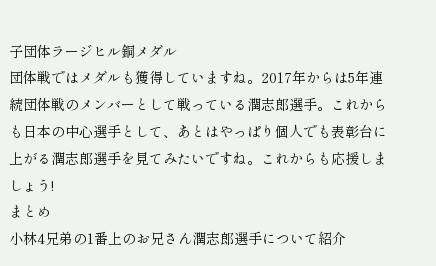子団体ラージヒル銅メダル
団体戦ではメダルも獲得していますね。2017年からは5年連続団体戦のメンバーとして戦っている潤志郎選手。これからも日本の中心選手として、あとはやっぱり個人でも表彰台に上がる潤志郎選手を見てみたいですね。これからも応援しましょう!
まとめ
小林4兄弟の1番上のお兄さん潤志郎選手について紹介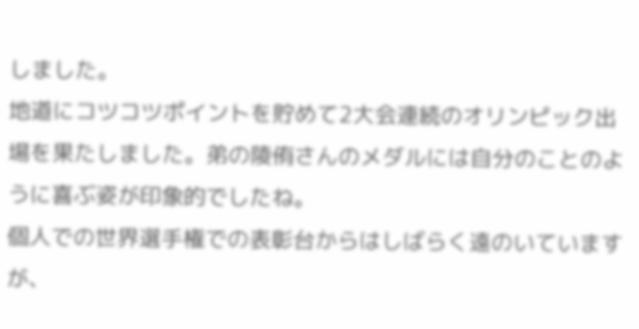しました。
地道にコツコツポイントを貯めて2大会連続のオリンピック出場を果たしました。弟の陵侑さんのメダルには自分のことのように喜ぶ姿が印象的でしたね。
個人での世界選手権での表彰台からはしばらく遠のいていますが、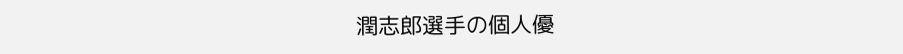潤志郎選手の個人優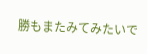勝もまたみてみたいで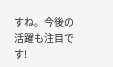すね。今後の活躍も注目です!